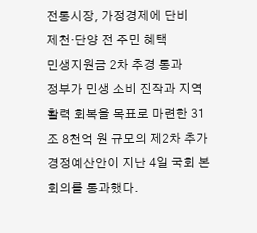전통시장, 가정경제에 단비
제천·단양 전 주민 혜택
민생지원금 2차 추경 통과
정부가 민생 소비 진작과 지역 활력 회복을 목표로 마련한 31조 8천억 원 규모의 제2차 추가경정예산안이 지난 4일 국회 본회의를 통과했다.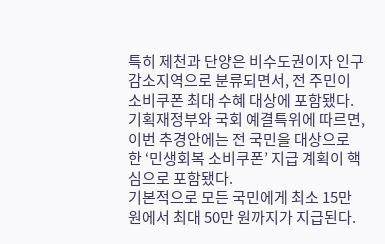특히 제천과 단양은 비수도권이자 인구감소지역으로 분류되면서, 전 주민이 소비쿠폰 최대 수혜 대상에 포함됐다.
기획재정부와 국회 예결특위에 따르면, 이번 추경안에는 전 국민을 대상으로 한 ‘민생회복 소비쿠폰’ 지급 계획이 핵심으로 포함됐다.
기본적으로 모든 국민에게 최소 15만 원에서 최대 50만 원까지가 지급된다.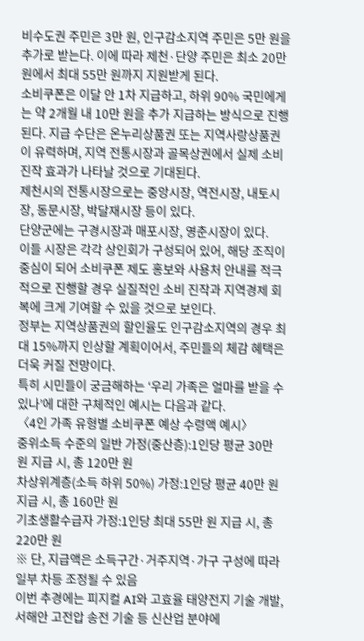비수도권 주민은 3만 원, 인구감소지역 주민은 5만 원을 추가로 받는다. 이에 따라 제천·단양 주민은 최소 20만 원에서 최대 55만 원까지 지원받게 된다.
소비쿠폰은 이달 안 1차 지급하고, 하위 90% 국민에게는 약 2개월 내 10만 원을 추가 지급하는 방식으로 진행된다. 지급 수단은 온누리상품권 또는 지역사랑상품권이 유력하며, 지역 전통시장과 골목상권에서 실제 소비 진작 효과가 나타날 것으로 기대된다.
제천시의 전통시장으로는 중앙시장, 역전시장, 내토시장, 동문시장, 박달재시장 등이 있다.
단양군에는 구경시장과 매포시장, 영춘시장이 있다.
이들 시장은 각각 상인회가 구성되어 있어, 해당 조직이 중심이 되어 소비쿠폰 제도 홍보와 사용처 안내를 적극적으로 진행할 경우 실질적인 소비 진작과 지역경제 회복에 크게 기여할 수 있을 것으로 보인다.
정부는 지역상품권의 할인율도 인구감소지역의 경우 최대 15%까지 인상할 계획이어서, 주민들의 체감 혜택은 더욱 커질 전망이다.
특히 시민들이 궁금해하는 ‘우리 가족은 얼마를 받을 수 있나’에 대한 구체적인 예시는 다음과 같다.
〈4인 가족 유형별 소비쿠폰 예상 수령액 예시〉
중위소득 수준의 일반 가정(중산층):1인당 평균 30만 원 지급 시, 총 120만 원
차상위계층(소득 하위 50%) 가정:1인당 평균 40만 원 지급 시, 총 160만 원
기초생활수급자 가정:1인당 최대 55만 원 지급 시, 총 220만 원
※ 단, 지급액은 소득구간·거주지역·가구 구성에 따라 일부 차등 조정될 수 있음
이번 추경에는 피지컬 AI와 고효율 태양전지 기술 개발, 서해안 고전압 송전 기술 등 신산업 분야에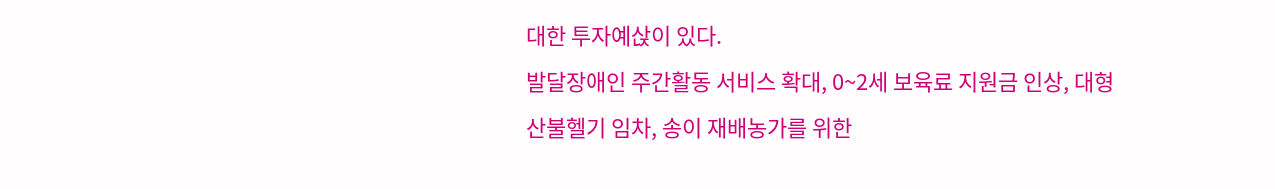대한 투자예삱이 있다.
발달장애인 주간활동 서비스 확대, 0~2세 보육료 지원금 인상, 대형 산불헬기 임차, 송이 재배농가를 위한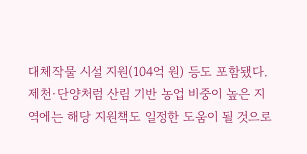대체작물 시설 지원(104억 원) 등도 포함됐다.
제천·단양처럼 산림 기반 농업 비중이 높은 지역에는 해당 지원책도 일정한 도움이 될 것으로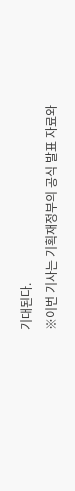기대된다.
※이번 기사는 기획재정부의 공식 발표 자료와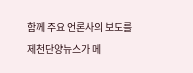함께 주요 언론사의 보도를 제천단양뉴스가 메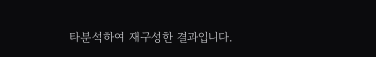타분석하여 재구성한 결과입니다.